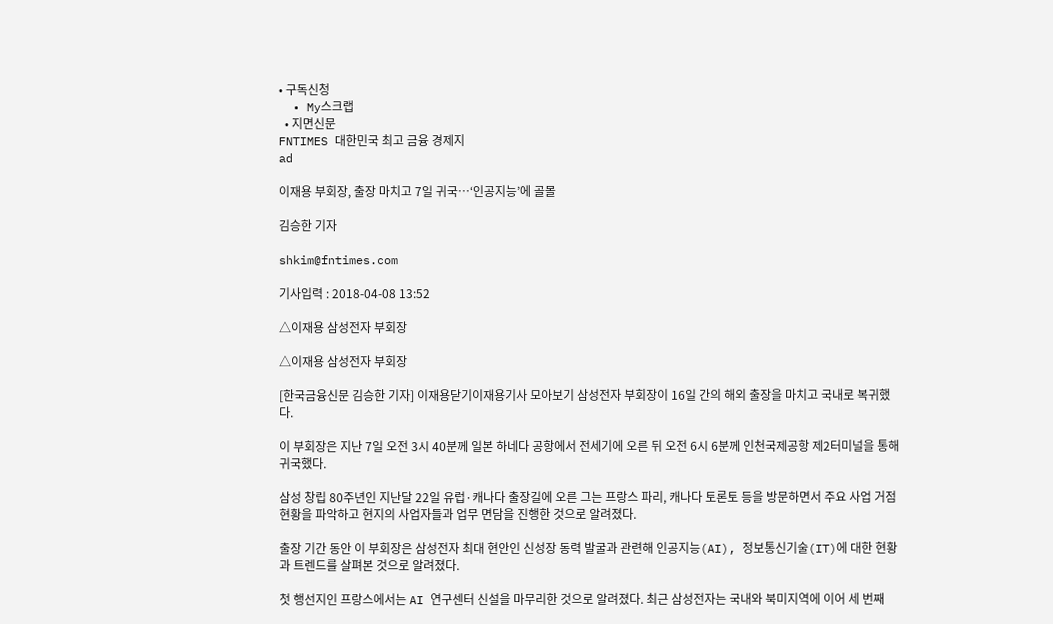• 구독신청
  • My스크랩
  • 지면신문
FNTIMES 대한민국 최고 금융 경제지
ad

이재용 부회장, 출장 마치고 7일 귀국…‘인공지능’에 골몰

김승한 기자

shkim@fntimes.com

기사입력 : 2018-04-08 13:52

△이재용 삼성전자 부회장

△이재용 삼성전자 부회장

[한국금융신문 김승한 기자] 이재용닫기이재용기사 모아보기 삼성전자 부회장이 16일 간의 해외 출장을 마치고 국내로 복귀했다.

이 부회장은 지난 7일 오전 3시 40분께 일본 하네다 공항에서 전세기에 오른 뒤 오전 6시 6분께 인천국제공항 제2터미널을 통해 귀국했다.

삼성 창립 80주년인 지난달 22일 유럽·캐나다 출장길에 오른 그는 프랑스 파리, 캐나다 토론토 등을 방문하면서 주요 사업 거점 현황을 파악하고 현지의 사업자들과 업무 면담을 진행한 것으로 알려졌다.

출장 기간 동안 이 부회장은 삼성전자 최대 현안인 신성장 동력 발굴과 관련해 인공지능(AI), 정보통신기술(IT)에 대한 현황과 트렌드를 살펴본 것으로 알려졌다.

첫 행선지인 프랑스에서는 AI 연구센터 신설을 마무리한 것으로 알려졌다. 최근 삼성전자는 국내와 북미지역에 이어 세 번째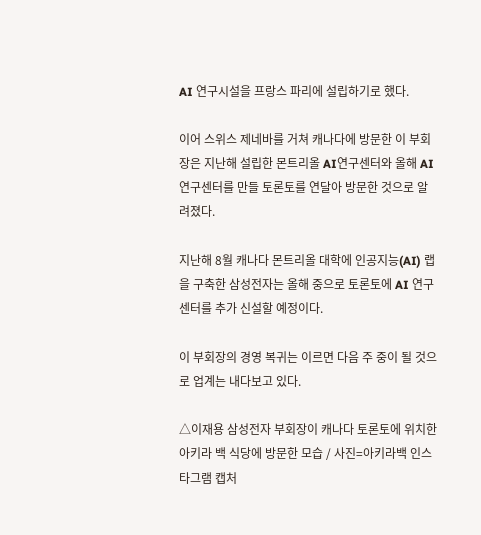AI 연구시설을 프랑스 파리에 설립하기로 했다.

이어 스위스 제네바를 거쳐 캐나다에 방문한 이 부회장은 지난해 설립한 몬트리올 AI연구센터와 올해 AI연구센터를 만들 토론토를 연달아 방문한 것으로 알려졌다.

지난해 8월 캐나다 몬트리올 대학에 인공지능(AI) 랩을 구축한 삼성전자는 올해 중으로 토론토에 AI 연구센터를 추가 신설할 예정이다.

이 부회장의 경영 복귀는 이르면 다음 주 중이 될 것으로 업계는 내다보고 있다.

△이재용 삼성전자 부회장이 캐나다 토론토에 위치한 아키라 백 식당에 방문한 모습 / 사진=아키라백 인스타그램 캡처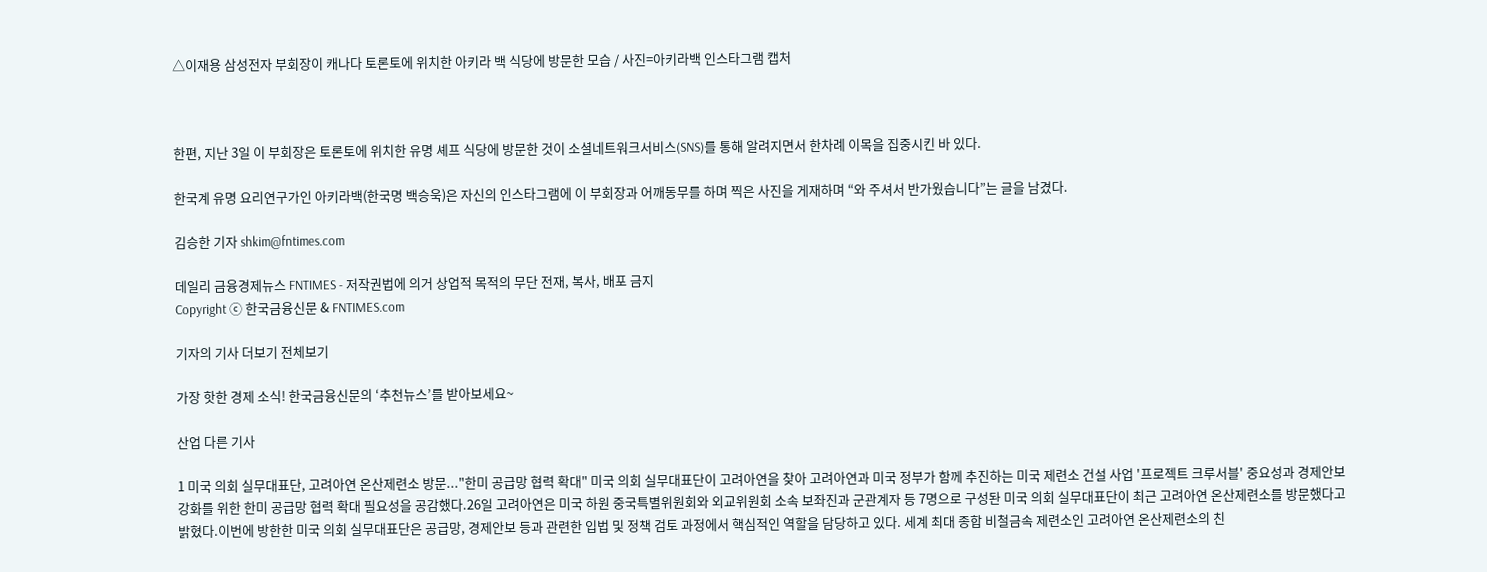△이재용 삼성전자 부회장이 캐나다 토론토에 위치한 아키라 백 식당에 방문한 모습 / 사진=아키라백 인스타그램 캡처



한편, 지난 3일 이 부회장은 토론토에 위치한 유명 셰프 식당에 방문한 것이 소셜네트워크서비스(SNS)를 통해 알려지면서 한차례 이목을 집중시킨 바 있다.

한국계 유명 요리연구가인 아키라백(한국명 백승욱)은 자신의 인스타그램에 이 부회장과 어깨동무를 하며 찍은 사진을 게재하며 “와 주셔서 반가웠습니다”는 글을 남겼다.

김승한 기자 shkim@fntimes.com

데일리 금융경제뉴스 FNTIMES - 저작권법에 의거 상업적 목적의 무단 전재, 복사, 배포 금지
Copyright ⓒ 한국금융신문 & FNTIMES.com

기자의 기사 더보기 전체보기

가장 핫한 경제 소식! 한국금융신문의 ‘추천뉴스’를 받아보세요~

산업 다른 기사

1 미국 의회 실무대표단, 고려아연 온산제련소 방문..."한미 공급망 협력 확대" 미국 의회 실무대표단이 고려아연을 찾아 고려아연과 미국 정부가 함께 추진하는 미국 제련소 건설 사업 '프로젝트 크루서블' 중요성과 경제안보 강화를 위한 한미 공급망 협력 확대 필요성을 공감했다.26일 고려아연은 미국 하원 중국특별위원회와 외교위원회 소속 보좌진과 군관계자 등 7명으로 구성돤 미국 의회 실무대표단이 최근 고려아연 온산제련소를 방문했다고 밝혔다.이번에 방한한 미국 의회 실무대표단은 공급망, 경제안보 등과 관련한 입법 및 정책 검토 과정에서 핵심적인 역할을 담당하고 있다. 세계 최대 종합 비철금속 제련소인 고려아연 온산제련소의 친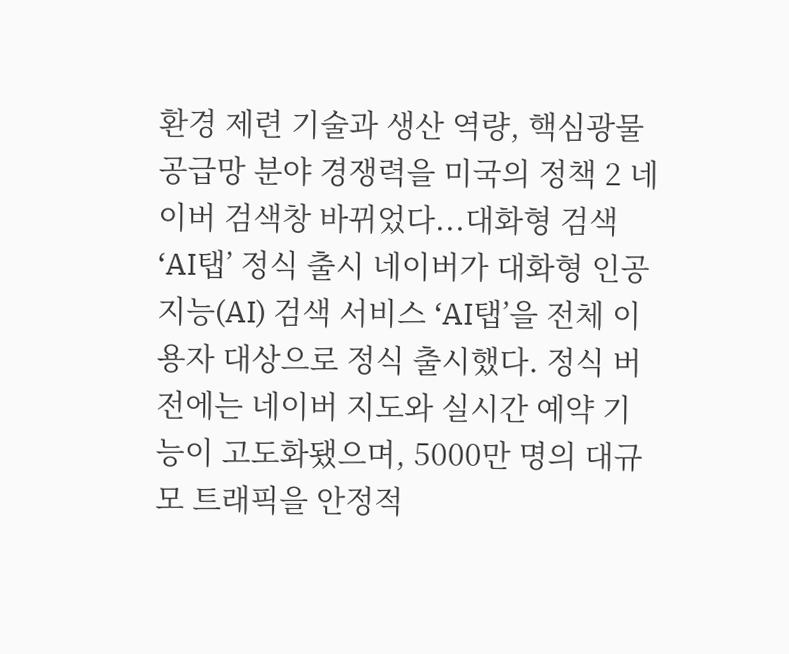환경 제련 기술과 생산 역량, 핵심광물 공급망 분야 경쟁력을 미국의 정책 2 네이버 검색창 바뀌었다...대화형 검색 ‘AI탭’ 정식 출시 네이버가 대화형 인공지능(AI) 검색 서비스 ‘AI탭’을 전체 이용자 대상으로 정식 출시했다. 정식 버전에는 네이버 지도와 실시간 예약 기능이 고도화됐으며, 5000만 명의 대규모 트래픽을 안정적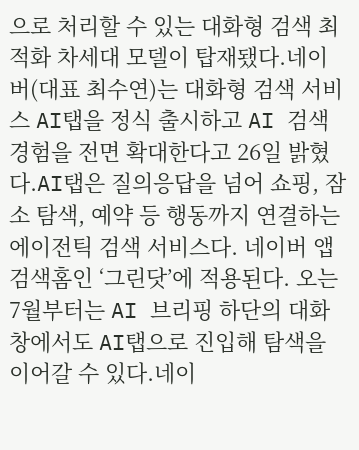으로 처리할 수 있는 대화형 검색 최적화 차세대 모델이 탑재됐다.네이버(대표 최수연)는 대화형 검색 서비스 AI탭을 정식 출시하고 AI 검색 경험을 전면 확대한다고 26일 밝혔다.AI탭은 질의응답을 넘어 쇼핑, 잠소 탐색, 예약 등 행동까지 연결하는 에이전틱 검색 서비스다. 네이버 앱 검색홈인 ‘그린닷’에 적용된다. 오는 7월부터는 AI 브리핑 하단의 대화창에서도 AI탭으로 진입해 탐색을 이어갈 수 있다.네이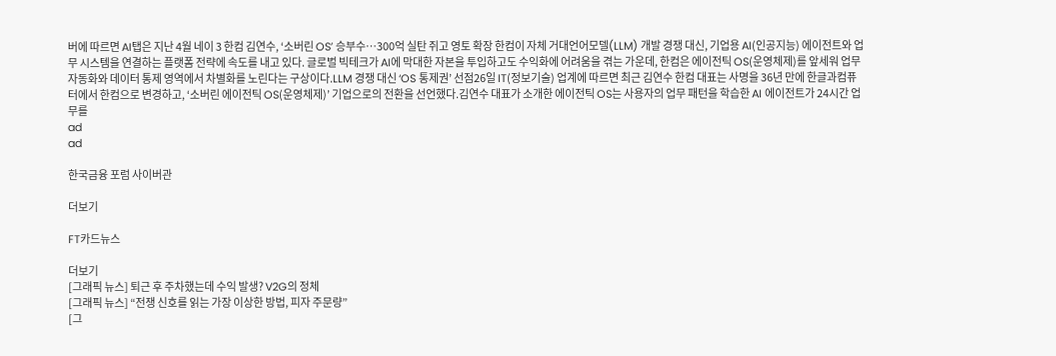버에 따르면 AI탭은 지난 4월 네이 3 한컴 김연수, ‘소버린 OS’ 승부수…300억 실탄 쥐고 영토 확장 한컴이 자체 거대언어모델(LLM) 개발 경쟁 대신, 기업용 AI(인공지능) 에이전트와 업무 시스템을 연결하는 플랫폼 전략에 속도를 내고 있다. 글로벌 빅테크가 AI에 막대한 자본을 투입하고도 수익화에 어려움을 겪는 가운데, 한컴은 에이전틱 OS(운영체제)를 앞세워 업무 자동화와 데이터 통제 영역에서 차별화를 노린다는 구상이다.LLM 경쟁 대신 ‘OS 통제권’ 선점26일 IT(정보기술) 업계에 따르면 최근 김연수 한컴 대표는 사명을 36년 만에 한글과컴퓨터에서 한컴으로 변경하고, ‘소버린 에이전틱 OS(운영체제)’ 기업으로의 전환을 선언했다.김연수 대표가 소개한 에이전틱 OS는 사용자의 업무 패턴을 학습한 AI 에이전트가 24시간 업무를
ad
ad

한국금융 포럼 사이버관

더보기

FT카드뉴스

더보기
[그래픽 뉴스] 퇴근 후 주차했는데 수익 발생? V2G의 정체
[그래픽 뉴스] “전쟁 신호를 읽는 가장 이상한 방법, 피자 주문량”
[그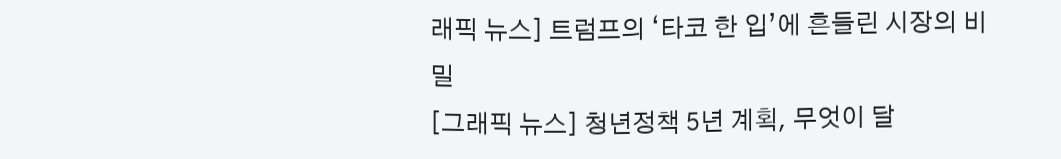래픽 뉴스] 트럼프의 ‘타코 한 입’에 흔들린 시장의 비밀
[그래픽 뉴스] 청년정책 5년 계획, 무엇이 달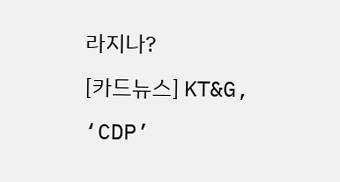라지나?
[카드뉴스] KT&G, ‘CDP’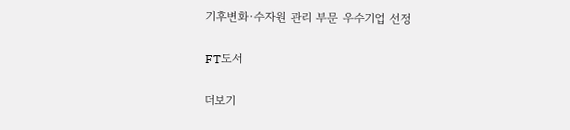기후변화·수자원 관리 부문 우수기업 선정

FT도서

더보기